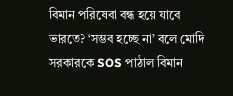বিমান পরিষেবা বন্ধ হয়ে যাবে ভারতে? ‘সম্ভব হচ্ছে না’ বলে মোদি সরকারকে SOS পাঠাল বিমান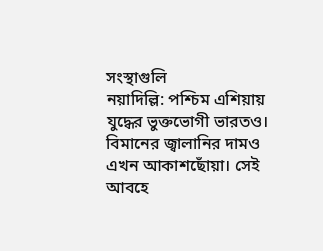সংস্থাগুলি
নয়াদিল্লি: পশ্চিম এশিয়ায় যুদ্ধের ভুক্তভোগী ভারতও। বিমানের জ্বালানির দামও এখন আকাশছোঁয়া। সেই আবহে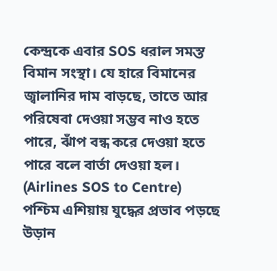কেন্দ্রকে এবার SOS ধরাল সমস্ত বিমান সংস্থা। যে হারে বিমানের জ্বালানির দাম বাড়ছে, তাতে আর পরিষেবা দেওয়া সম্ভব নাও হতে পারে, ঝাঁপ বন্ধ করে দেওয়া হতে পারে বলে বার্তা দেওয়া হল। (Airlines SOS to Centre)
পশ্চিম এশিয়ায় যুদ্ধের প্রভাব পড়ছে উড়ান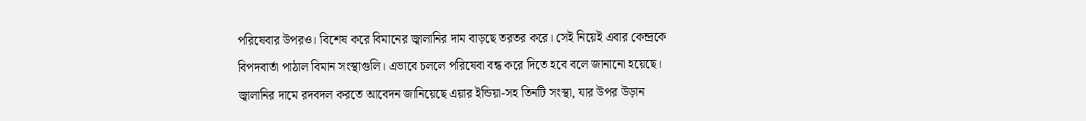পরিষেবার উপরও। বিশেষ করে বিমানের জ্বালানির দাম বাড়ছে তরতর করে। সেই নিয়েই এবার কেন্দ্রকে বিপদবার্তা পাঠাল বিমান সংস্থাগুলি। এভাবে চললে পরিষেবা বন্ধ করে দিতে হবে বলে জানানো হয়েছে। জ্বালানির দামে রদবদল করতে আবেদন জানিয়েছে এয়ার ইন্ডিয়া-সহ তিনটি সংস্থা, যার উপর উড়ান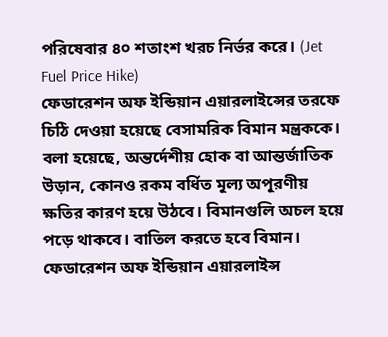পরিষেবার ৪০ শতাংশ খরচ নির্ভর করে। (Jet Fuel Price Hike)
ফেডারেশন অফ ইন্ডিয়ান এয়ারলাইন্সের তরফে চিঠি দেওয়া হয়েছে বেসামরিক বিমান মন্ত্রককে। বলা হয়েছে, অন্তর্দেশীয় হোক বা আন্তর্জাতিক উড়ান, কোনও রকম বর্ধিত মূল্য অপূরণীয় ক্ষতির কারণ হয়ে উঠবে। বিমানগুলি অচল হয়ে পড়ে থাকবে। বাতিল করতে হবে বিমান। ফেডারেশন অফ ইন্ডিয়ান এয়ারলাইন্স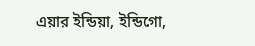এয়ার ইন্ডিয়া, ইন্ডিগো,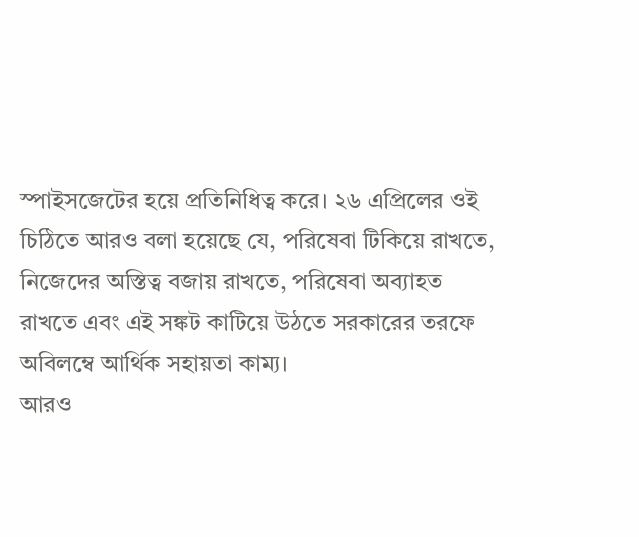স্পাইসজেটের হয়ে প্রতিনিধিত্ব করে। ২৬ এপ্রিলের ওই চিঠিতে আরও বলা হয়েছে যে, পরিষেবা টিকিয়ে রাখতে, নিজেদের অস্তিত্ব বজায় রাখতে, পরিষেবা অব্যাহত রাখতে এবং এই সঙ্কট কাটিয়ে উঠতে সরকারের তরফে অবিলম্বে আর্থিক সহায়তা কাম্য।
আরও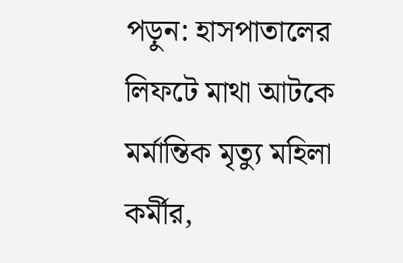পড়ুন: হাসপাতালের লিফটে মাথা আটকে মর্মান্তিক মৃত্যু মহিলা কর্মীর,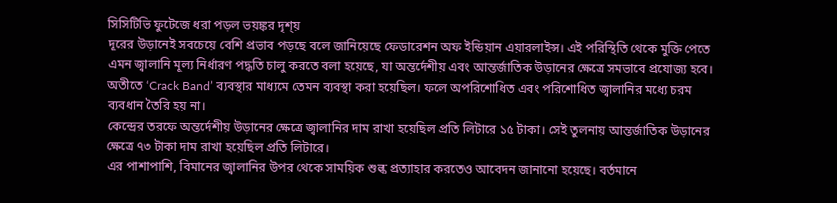সিসিটিভি ফুটেজে ধরা পড়ল ভয়ঙ্কর দৃশ্য়
দূরের উড়ানেই সবচেয়ে বেশি প্রভাব পড়ছে বলে জানিয়েছে ফেডারেশন অফ ইন্ডিয়ান এয়ারলাইন্স। এই পরিস্থিতি থেকে মুক্তি পেতে এমন জ্বালানি মূল্য নির্ধারণ পদ্ধতি চালু করতে বলা হয়েছে, যা অন্তর্দেশীয় এবং আন্তর্জাতিক উড়ানের ক্ষেত্রে সমভাবে প্রযোজ্য হবে। অতীতে ‘Crack Band’ ব্যবস্থার মাধ্যমে তেমন ব্যবস্থা করা হয়েছিল। ফলে অপরিশোধিত এবং পরিশোধিত জ্বালানির মধ্যে চরম ব্যবধান তৈরি হয় না।
কেন্দ্রের তরফে অন্তর্দেশীয় উড়ানের ক্ষেত্রে জ্বালানির দাম রাখা হয়েছিল প্রতি লিটারে ১৫ টাকা। সেই তুলনায় আন্তর্জাতিক উড়ানের ক্ষেত্রে ৭৩ টাকা দাম রাখা হয়েছিল প্রতি লিটারে।
এর পাশাপাশি, বিমানের জ্বালানির উপর থেকে সাময়িক শুল্ক প্রত্যাহার করতেও আবেদন জানানো হয়েছে। বর্তমানে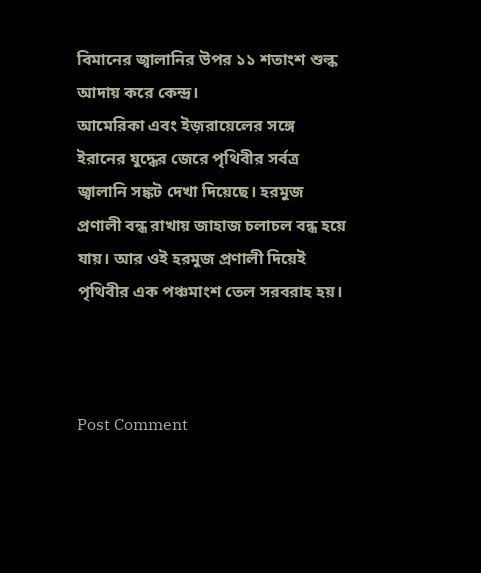বিমানের জ্বালানির উপর ১১ শতাংশ শুল্ক আদায় করে কেন্দ্র।
আমেরিকা এবং ইজ়রায়েলের সঙ্গে ইরানের যুদ্ধের জেরে পৃথিবীর সর্বত্র জ্বালানি সঙ্কট দেখা দিয়েছে। হরমুজ প্রণালী বন্ধ রাখায় জাহাজ চলাচল বন্ধ হয়ে যায়। আর ওই হরমুজ প্রণালী দিয়েই পৃথিবীর এক পঞ্চমাংশ তেল সরবরাহ হয়।



Post Comment